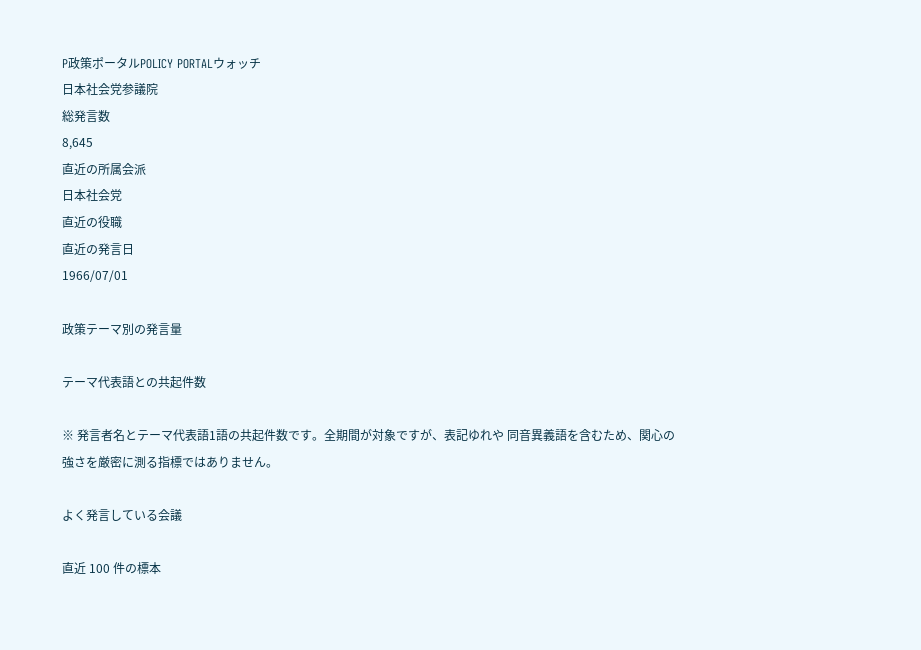P政策ポータルPOLICY PORTALウォッチ
日本社会党参議院
総発言数
8,645
直近の所属会派
日本社会党
直近の役職
直近の発言日
1966/07/01

政策テーマ別の発言量

テーマ代表語との共起件数

※ 発言者名とテーマ代表語1語の共起件数です。全期間が対象ですが、表記ゆれや 同音異義語を含むため、関心の強さを厳密に測る指標ではありません。

よく発言している会議

直近 100 件の標本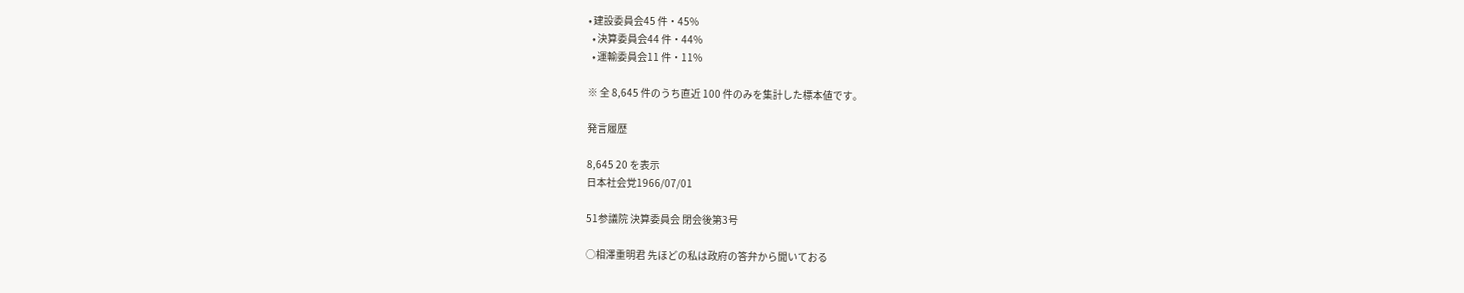• 建設委員会45 件・45%
  • 決算委員会44 件・44%
  • 運輸委員会11 件・11%

※ 全 8,645 件のうち直近 100 件のみを集計した標本値です。

発言履歴

8,645 20 を表示
日本社会党1966/07/01

51参議院 決算委員会 閉会後第3号

○相澤重明君 先ほどの私は政府の答弁から聞いておる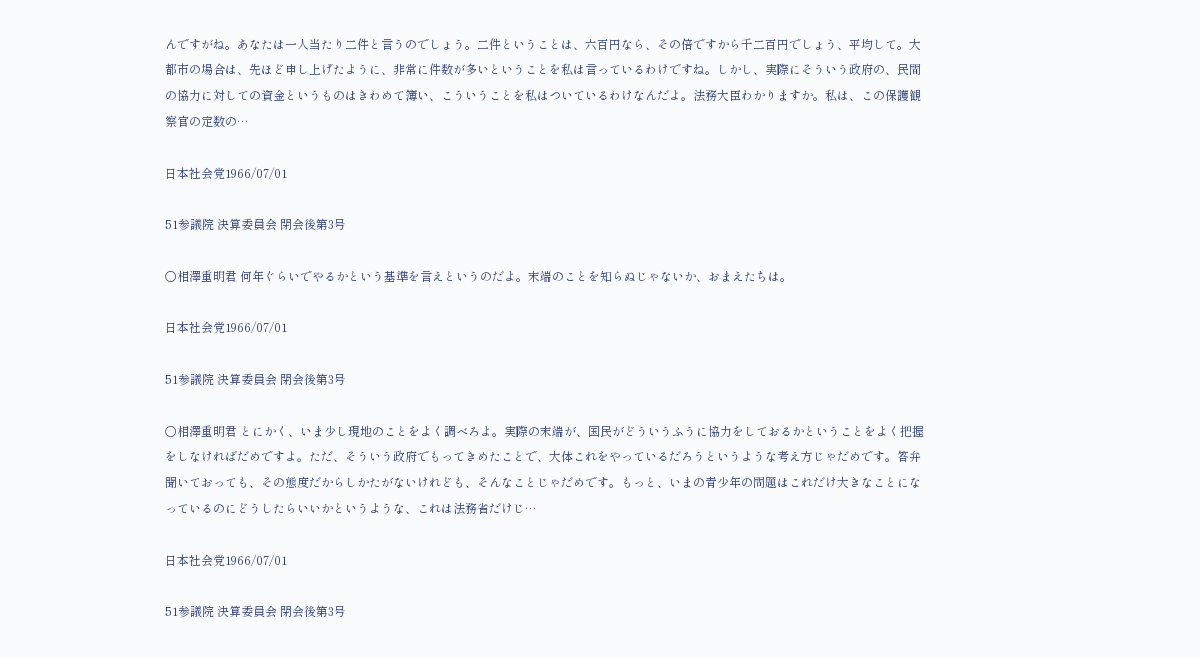んですがね。あなたは一人当たり二件と言うのでしょう。二件ということは、六百円なら、その倍ですから千二百円でしょう、平均して。大都市の場合は、先ほど申し上げたように、非常に件数が多いということを私は言っているわけですね。しかし、実際にそういう政府の、民間の協力に対しての資金というものはきわめて簿い、こういうことを私はついているわけなんだよ。法務大臣わかりますか。私は、この保護観察官の定数の…

日本社会党1966/07/01

51参議院 決算委員会 閉会後第3号

○相澤重明君 何年ぐらいでやるかという基準を言えというのだよ。末端のことを知らぬじゃないか、おまえたちは。

日本社会党1966/07/01

51参議院 決算委員会 閉会後第3号

○相澤重明君 とにかく、いま少し現地のことをよく調べろよ。実際の末端が、国民がどういうふうに協力をしておるかということをよく把握をしなければだめですよ。ただ、そういう政府でもってきめたことで、大体これをやっているだろうというような考え方じゃだめです。答弁聞いておっても、その態度だからしかたがないけれども、そんなことじゃだめです。もっと、いまの青少年の問題はこれだけ大きなことになっているのにどうしたらいいかというような、これは法務省だけじ…

日本社会党1966/07/01

51参議院 決算委員会 閉会後第3号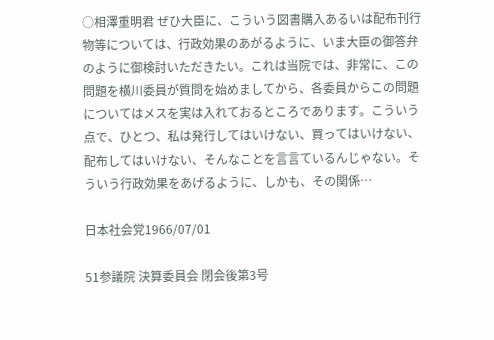○相澤重明君 ぜひ大臣に、こういう図書購入あるいは配布刊行物等については、行政効果のあがるように、いま大臣の御答弁のように御検討いただきたい。これは当院では、非常に、この問題を横川委員が質問を始めましてから、各委員からこの問題についてはメスを実は入れておるところであります。こういう点で、ひとつ、私は発行してはいけない、買ってはいけない、配布してはいけない、そんなことを言言ているんじゃない。そういう行政効果をあげるように、しかも、その関係…

日本社会党1966/07/01

51参議院 決算委員会 閉会後第3号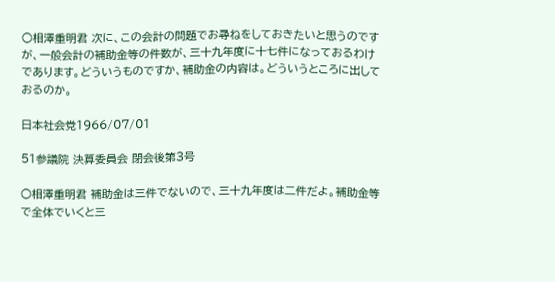○相澤重明君 次に、この会計の問題でお尋ねをしておきたいと思うのですが、一般会計の補助金等の件数が、三十九年度に十七件になっておるわけであります。どういうものですか、補助金の内容は。どういうところに出しておるのか。

日本社会党1966/07/01

51参議院 決算委員会 閉会後第3号

○相澤重明君 補助金は三件でないので、三十九年度は二件だよ。補助金等で全体でいくと三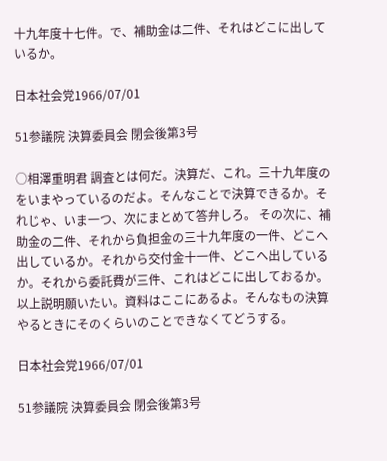十九年度十七件。で、補助金は二件、それはどこに出しているか。

日本社会党1966/07/01

51参議院 決算委員会 閉会後第3号

○相澤重明君 調査とは何だ。決算だ、これ。三十九年度のをいまやっているのだよ。そんなことで決算できるか。それじゃ、いま一つ、次にまとめて答弁しろ。 その次に、補助金の二件、それから負担金の三十九年度の一件、どこへ出しているか。それから交付金十一件、どこへ出しているか。それから委託費が三件、これはどこに出しておるか。以上説明願いたい。資料はここにあるよ。そんなもの決算やるときにそのくらいのことできなくてどうする。

日本社会党1966/07/01

51参議院 決算委員会 閉会後第3号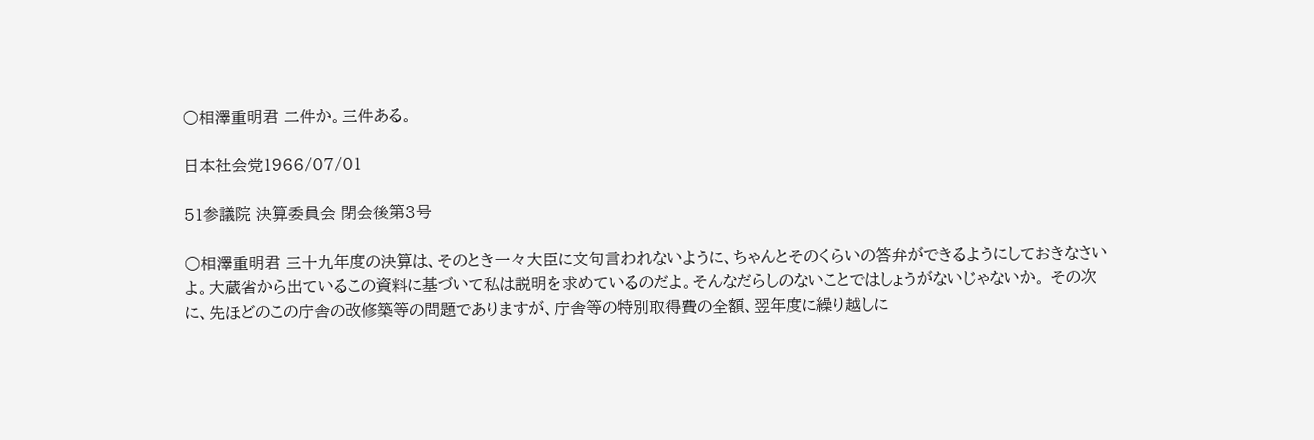○相澤重明君 二件か。三件ある。

日本社会党1966/07/01

51参議院 決算委員会 閉会後第3号

○相澤重明君 三十九年度の決算は、そのとき一々大臣に文句言われないように、ちゃんとそのくらいの答弁ができるようにしておきなさいよ。大蔵省から出ているこの資料に基づいて私は説明を求めているのだよ。そんなだらしのないことではしょうがないじゃないか。 その次に、先ほどのこの庁舎の改修築等の問題でありますが、庁舎等の特別取得費の全額、翌年度に繰り越しに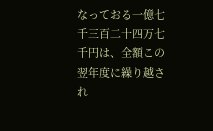なっておる一億七千三百二十四万七千円は、全額この翌年度に繰り越され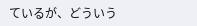ているが、どういう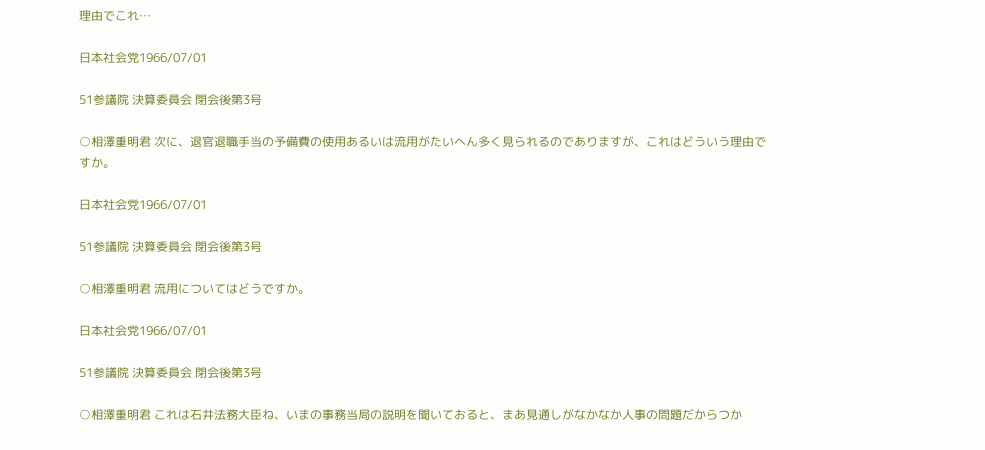理由でこれ…

日本社会党1966/07/01

51参議院 決算委員会 閉会後第3号

○相澤重明君 次に、退官退職手当の予備費の使用あるいは流用がたいへん多く見られるのでありますが、これはどういう理由ですか。

日本社会党1966/07/01

51参議院 決算委員会 閉会後第3号

○相澤重明君 流用についてはどうですか。

日本社会党1966/07/01

51参議院 決算委員会 閉会後第3号

○相澤重明君 これは石井法務大臣ね、いまの事務当局の説明を聞いておると、まあ見通しがなかなか人事の問題だからつか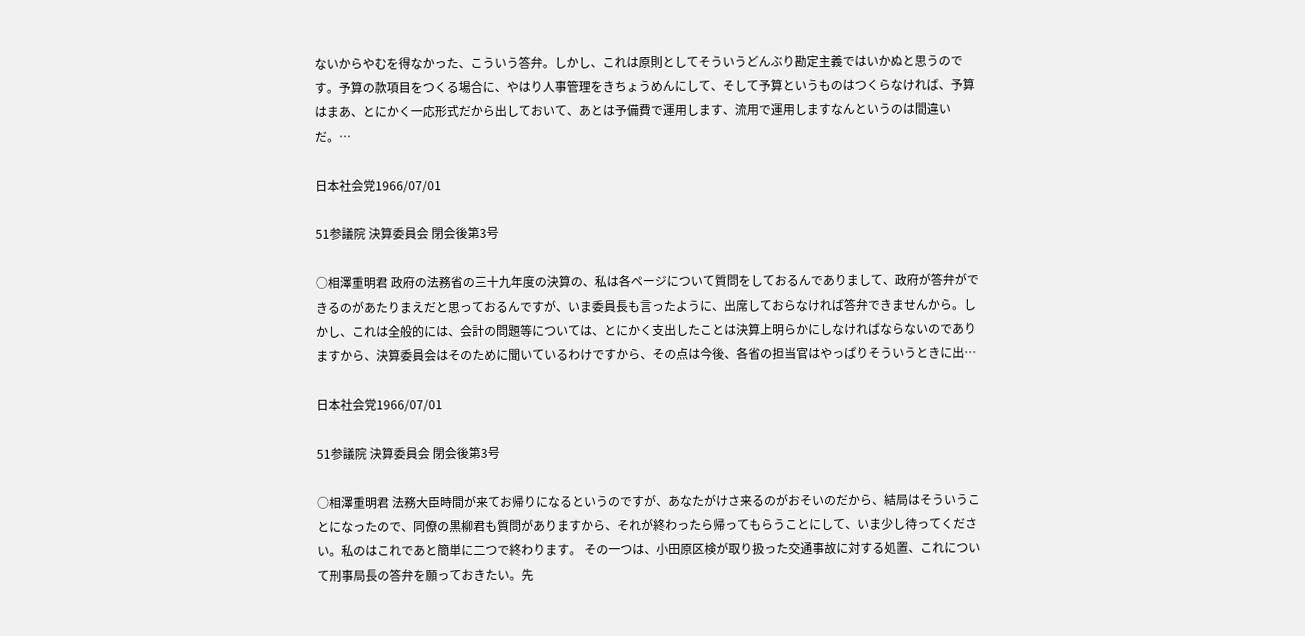ないからやむを得なかった、こういう答弁。しかし、これは原則としてそういうどんぶり勘定主義ではいかぬと思うのです。予算の款項目をつくる場合に、やはり人事管理をきちょうめんにして、そして予算というものはつくらなければ、予算はまあ、とにかく一応形式だから出しておいて、あとは予備費で運用します、流用で運用しますなんというのは間違いだ。…

日本社会党1966/07/01

51参議院 決算委員会 閉会後第3号

○相澤重明君 政府の法務省の三十九年度の決算の、私は各ページについて質問をしておるんでありまして、政府が答弁ができるのがあたりまえだと思っておるんですが、いま委員長も言ったように、出席しておらなければ答弁できませんから。しかし、これは全般的には、会計の問題等については、とにかく支出したことは決算上明らかにしなければならないのでありますから、決算委員会はそのために聞いているわけですから、その点は今後、各省の担当官はやっぱりそういうときに出…

日本社会党1966/07/01

51参議院 決算委員会 閉会後第3号

○相澤重明君 法務大臣時間が来てお帰りになるというのですが、あなたがけさ来るのがおそいのだから、結局はそういうことになったので、同僚の黒柳君も質問がありますから、それが終わったら帰ってもらうことにして、いま少し待ってください。私のはこれであと簡単に二つで終わります。 その一つは、小田原区検が取り扱った交通事故に対する処置、これについて刑事局長の答弁を願っておきたい。先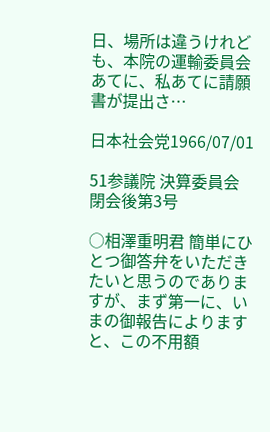日、場所は違うけれども、本院の運輸委員会あてに、私あてに請願書が提出さ…

日本社会党1966/07/01

51参議院 決算委員会 閉会後第3号

○相澤重明君 簡単にひとつ御答弁をいただきたいと思うのでありますが、まず第一に、いまの御報告によりますと、この不用額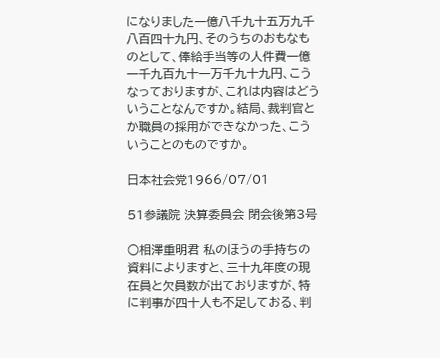になりました一億八千九十五万九千八百四十九円、そのうちのおもなものとして、俸給手当等の人件費一億一千九百九十一万千九十九円、こうなっておりますが、これは内容はどういうことなんですか。結局、裁判官とか職員の採用ができなかった、こういうことのものですか。

日本社会党1966/07/01

51参議院 決算委員会 閉会後第3号

○相澤重明君 私のほうの手持ちの資料によりますと、三十九年度の現在員と欠員数が出ておりますが、特に判事が四十人も不足しておる、判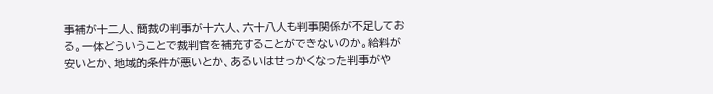事補が十二人、簡裁の判事が十六人、六十八人も判事関係が不足しておる。一体どういうことで裁判官を補充することができないのか。給料が安いとか、地域的条件が悪いとか、あるいはせっかくなった判事がや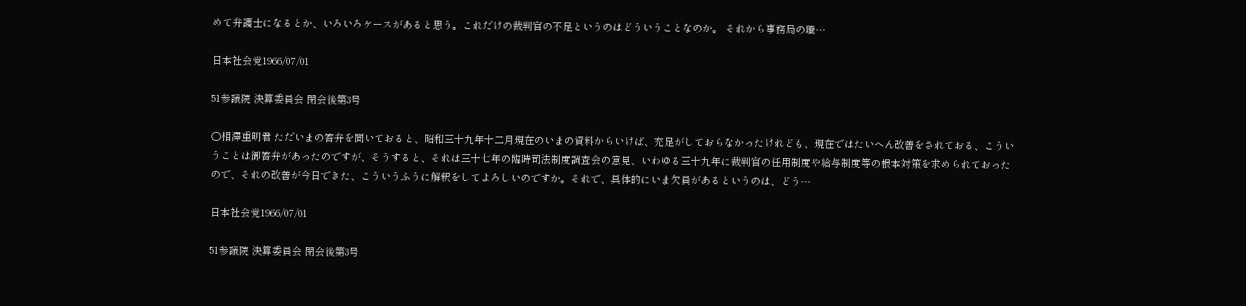めて弁護士になるとか、いろいろケースがあると思う。これだけの裁判官の不足というのはどういうことなのか。 それから事務局の職…

日本社会党1966/07/01

51参議院 決算委員会 閉会後第3号

○相澤重明君 ただいまの答弁を聞いておると、昭和三十九年十二月現在のいまの資料からいけば、充足がしておらなかったけれども、現在ではたいへん改善をされておる、こういうことは御答弁があったのですが、そうすると、それは三十七年の臨時司法制度調査会の意見、いわゆる三十九年に裁判官の任用制度や給与制度等の根本対策を求められておったので、それの改善が今日できた、こういうふうに解釈をしてよろしいのですか。それで、具体的にいま欠員があるというのは、どう…

日本社会党1966/07/01

51参議院 決算委員会 閉会後第3号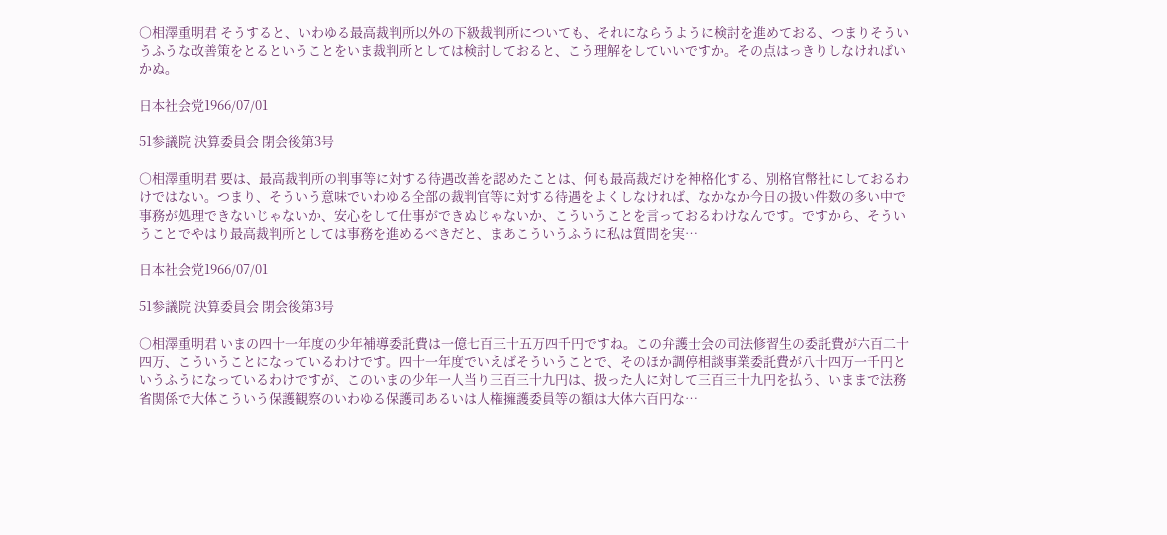○相澤重明君 そうすると、いわゆる最高裁判所以外の下級裁判所についても、それにならうように検討を進めておる、つまりそういうふうな改善策をとるということをいま裁判所としては検討しておると、こう理解をしていいですか。その点はっきりしなければいかぬ。

日本社会党1966/07/01

51参議院 決算委員会 閉会後第3号

○相澤重明君 要は、最高裁判所の判事等に対する待遇改善を認めたことは、何も最高裁だけを神格化する、別格官幣社にしておるわけではない。つまり、そういう意味でいわゆる全部の裁判官等に対する待遇をよくしなければ、なかなか今日の扱い件数の多い中で事務が処理できないじゃないか、安心をして仕事ができぬじゃないか、こういうことを言っておるわけなんです。ですから、そういうことでやはり最高裁判所としては事務を進めるべきだと、まあこういうふうに私は質問を実…

日本社会党1966/07/01

51参議院 決算委員会 閉会後第3号

○相澤重明君 いまの四十一年度の少年補導委託費は一億七百三十五万四千円ですね。この弁護士会の司法修習生の委託費が六百二十四万、こういうことになっているわけです。四十一年度でいえばそういうことで、そのほか調停相談事業委託費が八十四万一千円というふうになっているわけですが、このいまの少年一人当り三百三十九円は、扱った人に対して三百三十九円を払う、いままで法務省関係で大体こういう保護観察のいわゆる保護司あるいは人権擁護委員等の額は大体六百円な…